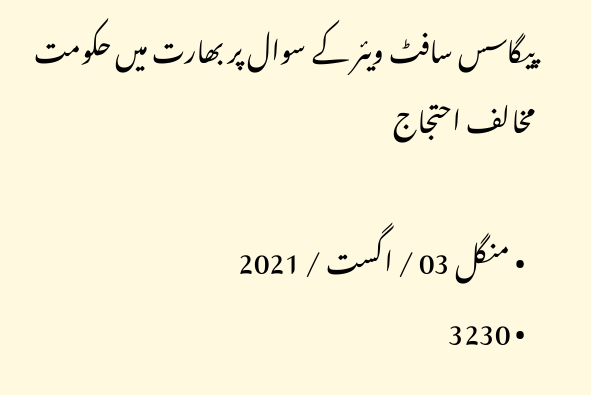پیگاسس سافٹ ویئر کے سوال پر بھارت میں حکومت مخالف احتجاج

  • منگل 03 / اگست / 2021
  • 3230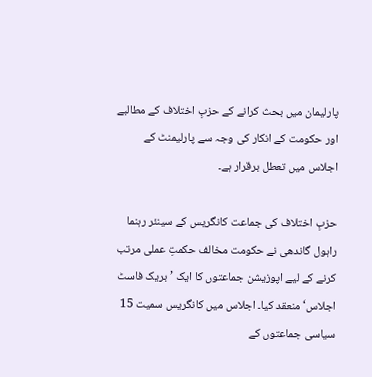پارلیمان میں بحث کرانے کے حزبِ اختلاف کے مطالبے اور حکومت کے انکار کی وجہ سے پارلیمنٹ کے اجلاس میں تعطل برقرار ہے۔

حزبِ اختلاف کی جماعت کانگریس کے سینئر رہنما راہول گاندھی نے حکومت مخالف حکمتِ عملی مرتب کرنے کے لیے اپوزیشن جماعتوں کا ایک ’بریک فاسٹ اجلاس‘ منعقد کیا۔ اجلاس میں کانگریس سمیت 15 سیاسی جماعتوں کے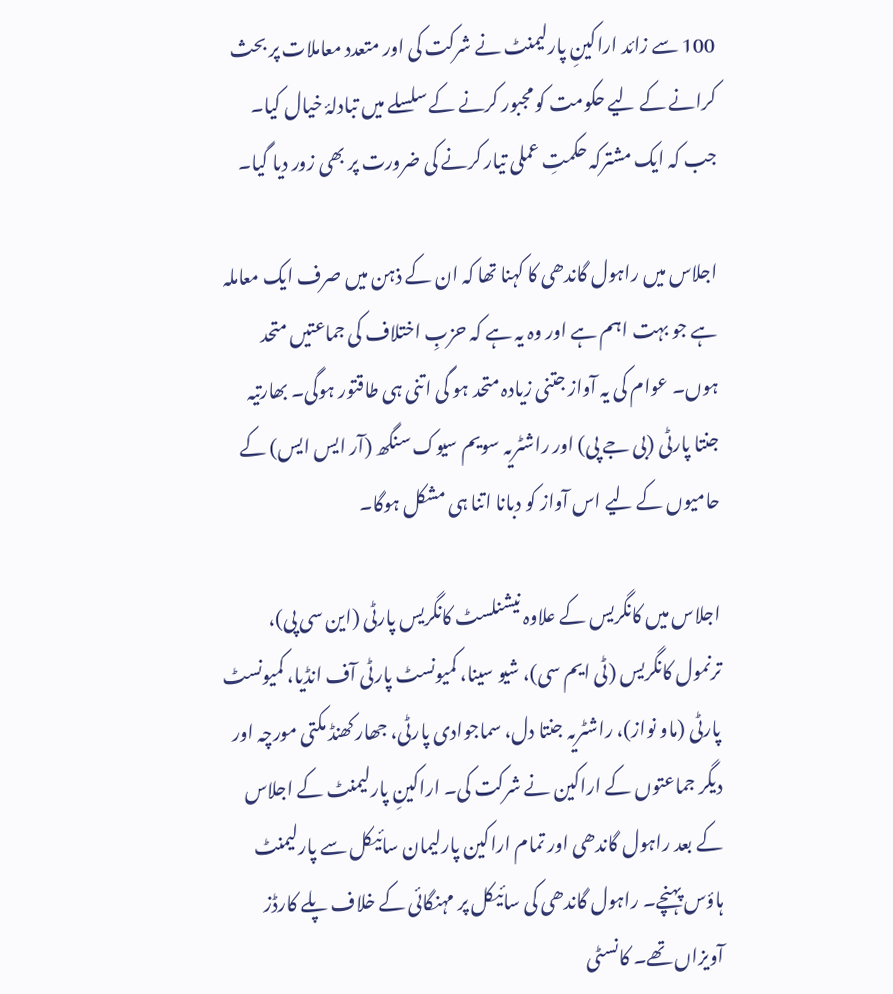100 سے زائد اراکینِ پارلیمنٹ نے شرکت کی اور متعدد معاملات پر بحث کرانے کے لیے حکومت کو مجبور کرنے کے سلسلے میں تبادلۂ خیال کیا۔ جب کہ ایک مشترکہ حکمتِ عملی تیار کرنے کی ضرورت پر بھی زور دیا گیا۔

اجلاس میں راہول گاندھی کا کہنا تھا کہ ان کے ذہن میں صرف ایک معاملہ ہے جو بہت اہم ہے اور وہ یہ ہے کہ حزبِ اختلاف کی جماعتیں متحد ہوں۔ عوام کی یہ آواز جتنی زیادہ متحد ہو گی اتنی ہی طاقتور ہوگی۔ بھارتیہ جنتا پارٹی (بی جے پی) اور راشٹریہ سویم سیوک سنگھ (آر ایس ایس) کے حامیوں کے لیے اس آواز کو دبانا اتنا ہی مشکل ہوگا۔

اجلاس میں کانگریس کے علاوہ نیشنلسٹ کانگریس پارٹی (این سی پی)، ترنمول کانگریس (ٹی ایم سی)، شیو سینا، کمیونسٹ پارٹی آف انڈیا، کمیونسٹ پارٹی (ماو نواز)، راشٹریہ جنتا دل، سماجوادی پارٹی، جھار کھنڈ مکتی مورچہ اور دیگر جماعتوں کے اراکین نے شرکت کی۔ اراکینِ پارلیمنٹ کے اجلاس کے بعد راہول گاندھی اور تمام اراکین پارلیمان سائیکل سے پارلیمنٹ ہاؤس پہنچے۔ راہول گاندھی کی سائیکل پر مہنگائی کے خلاف پلے کارڈز آویزاں تھے۔ کانسٹی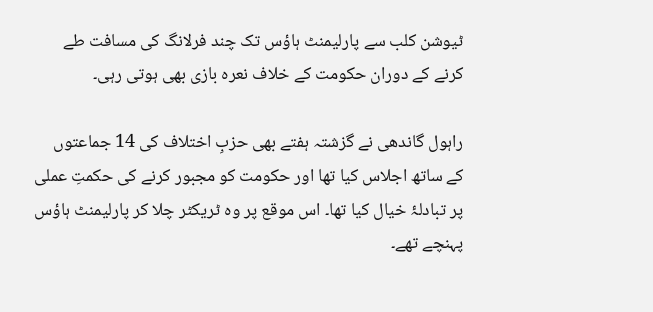ٹیوشن کلب سے پارلیمنٹ ہاؤس تک چند فرلانگ کی مسافت طے کرنے کے دوران حکومت کے خلاف نعرہ بازی بھی ہوتی رہی۔

راہول گاندھی نے گزشتہ ہفتے بھی حزبِ اختلاف کی 14 جماعتوں کے ساتھ اجلاس کیا تھا اور حکومت کو مجبور کرنے کی حکمتِ عملی پر تبادلۂ خیال کیا تھا۔ اس موقع پر وہ ٹریکٹر چلا کر پارلیمنٹ ہاؤس پہنچے تھے۔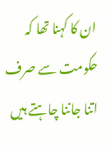ان کا کہنا تھا کہ حکومت سے صرف اتنا جاننا چاہتے ہیں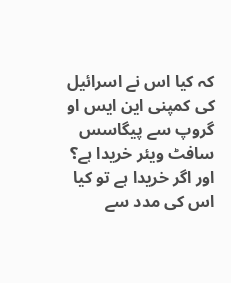کہ کیا اس نے اسرائیل کی کمپنی این ایس او گروپ سے پیگاسس سافٹ ویئر خریدا ہے؟ اور اگر خریدا ہے تو کیا اس کی مدد سے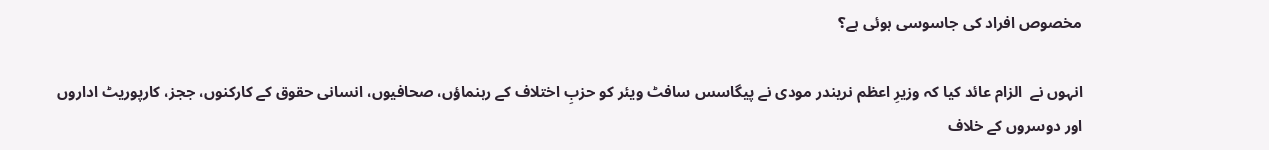مخصوص افراد کی جاسوسی ہوئی ہے؟

انہوں نے  الزام عائد کیا کہ وزیرِ اعظم نریندر مودی نے پیگاسس سافٹ ویئر کو حزبِ اختلاف کے رہنماؤں، صحافیوں، انسانی حقوق کے کارکنوں، ججز، کارپوریٹ اداروں اور دوسروں کے خلاف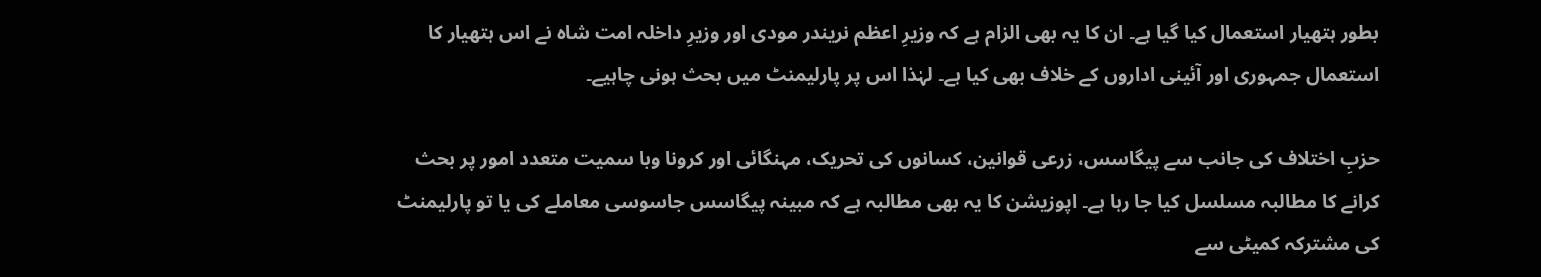بطور ہتھیار استعمال کیا گیا ہے۔ ان کا یہ بھی الزام ہے کہ وزیرِ اعظم نریندر مودی اور وزیرِ داخلہ امت شاہ نے اس ہتھیار کا استعمال جمہوری اور آئینی اداروں کے خلاف بھی کیا ہے۔ لہٰذا اس پر پارلیمنٹ میں بحث ہونی چاہیے۔

حزبِ اختلاف کی جانب سے پیگاسس، زرعی قوانین، کسانوں کی تحریک، مہنگائی اور کرونا وبا سمیت متعدد امور پر بحث کرانے کا مطالبہ مسلسل کیا جا رہا ہے۔ اپوزیشن کا یہ بھی مطالبہ ہے کہ مبینہ پیگاسس جاسوسی معاملے کی یا تو پارلیمنٹ کی مشترکہ کمیٹی سے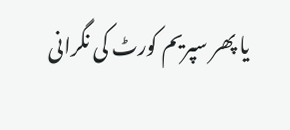یا پھر سپریم کورٹ کی نگرانی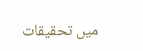میں تحقیقات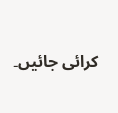کرائی جائیں۔